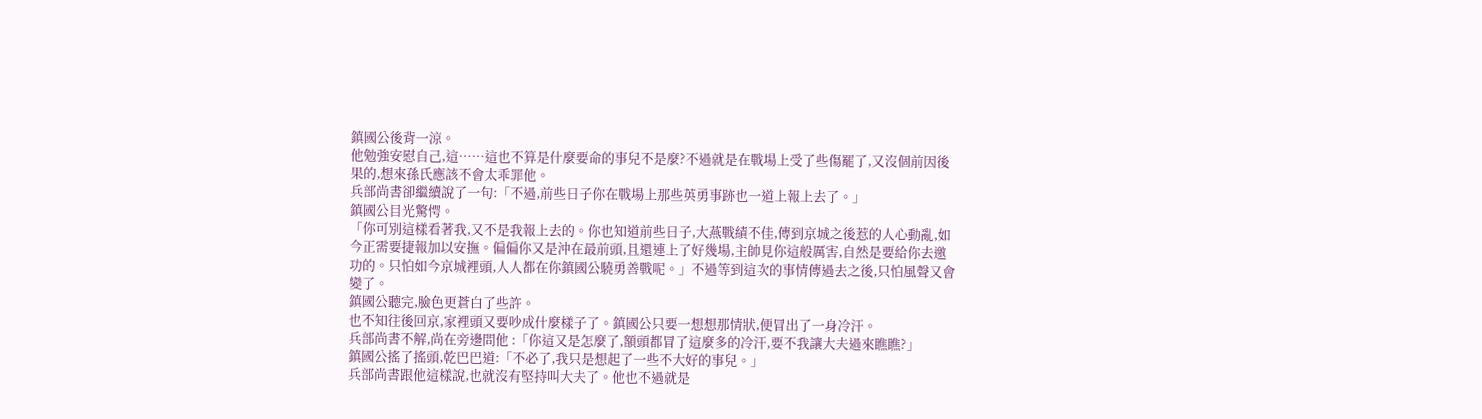鎮國公後背一涼。
他勉強安慰自己,這……這也不算是什麼要命的事兒不是麼?不過就是在戰場上受了些傷罷了,又沒個前因後果的,想來孫氏應該不會太乖罪他。
兵部尚書卻繼續說了一句:「不過,前些日子你在戰場上那些英勇事跡也一道上報上去了。」
鎮國公目光驚愕。
「你可別這樣看著我,又不是我報上去的。你也知道前些日子,大燕戰績不佳,傳到京城之後惹的人心動亂,如今正需要捷報加以安撫。偏偏你又是沖在最前頭,且還連上了好幾場,主帥見你這般厲害,自然是要給你去邀功的。只怕如今京城裡頭,人人都在你鎮國公驍勇善戰呢。」不過等到這次的事情傳過去之後,只怕風聲又會變了。
鎮國公聽完,臉色更蒼白了些許。
也不知往後回京,家裡頭又要吵成什麼樣子了。鎮國公只要一想想那情狀,便冒出了一身冷汗。
兵部尚書不解,尚在旁邊問他 :「你這又是怎麼了,額頭都冒了這麼多的冷汗,要不我讓大夫過來瞧瞧?」
鎮國公搖了搖頭,乾巴巴道:「不必了,我只是想起了一些不大好的事兒。」
兵部尚書跟他這樣說,也就沒有堅持叫大夫了。他也不過就是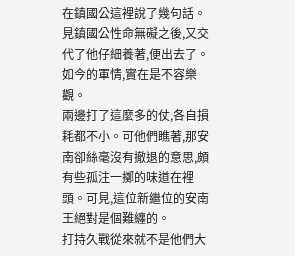在鎮國公這裡說了幾句話。見鎮國公性命無礙之後,又交代了他仔細養著,便出去了。
如今的軍情,實在是不容樂觀。
兩邊打了這麼多的仗,各自損耗都不小。可他們瞧著,那安南卻絲毫沒有撤退的意思,頗有些孤注一擲的味道在裡頭。可見,這位新繼位的安南王絕對是個難纏的。
打持久戰從來就不是他們大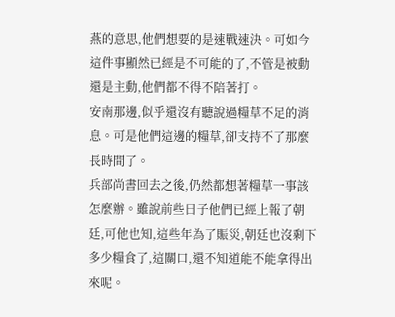燕的意思,他們想要的是速戰速決。可如今這件事顯然已經是不可能的了,不管是被動還是主動,他們都不得不陪著打。
安南那邊,似乎還沒有聽說過糧草不足的消息。可是他們這邊的糧草,卻支持不了那麼長時間了。
兵部尚書回去之後,仍然都想著糧草一事該怎麼辦。雖說前些日子他們已經上報了朝廷,可他也知,這些年為了賑災,朝廷也沒剩下多少糧食了,這關口,還不知道能不能拿得出來呢。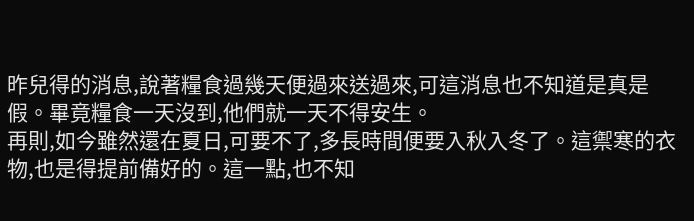昨兒得的消息,說著糧食過幾天便過來送過來,可這消息也不知道是真是假。畢竟糧食一天沒到,他們就一天不得安生。
再則,如今雖然還在夏日,可要不了,多長時間便要入秋入冬了。這禦寒的衣物,也是得提前備好的。這一點,也不知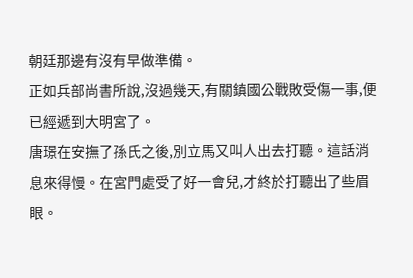朝廷那邊有沒有早做準備。
正如兵部尚書所說,沒過幾天,有關鎮國公戰敗受傷一事,便已經遞到大明宮了。
唐璟在安撫了孫氏之後,別立馬又叫人出去打聽。這話消息來得慢。在宮門處受了好一會兒,才終於打聽出了些眉眼。